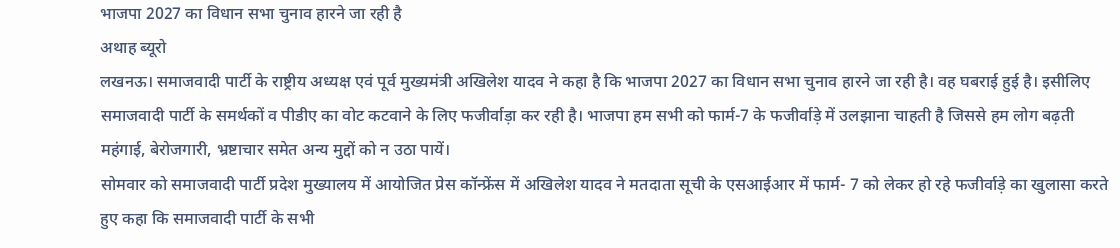भाजपा 2027 का विधान सभा चुनाव हारने जा रही है
अथाह ब्यूरो
लखनऊ। समाजवादी पार्टी के राष्ट्रीय अध्यक्ष एवं पूर्व मुख्यमंत्री अखिलेश यादव ने कहा है कि भाजपा 2027 का विधान सभा चुनाव हारने जा रही है। वह घबराई हुई है। इसीलिए समाजवादी पार्टी के समर्थकों व पीडीए का वोट कटवाने के लिए फजीर्वाड़ा कर रही है। भाजपा हम सभी को फार्म-7 के फजीर्वाड़े में उलझाना चाहती है जिससे हम लोग बढ़ती महंगाई, बेरोजगारी, भ्रष्टाचार समेत अन्य मुद्दों को न उठा पायें।
सोमवार को समाजवादी पार्टी प्रदेश मुख्यालय में आयोजित प्रेस कॉन्फ्रेंस में अखिलेश यादव ने मतदाता सूची के एसआईआर में फार्म- 7 को लेकर हो रहे फजीर्वाड़े का खुलासा करते हुए कहा कि समाजवादी पार्टी के सभी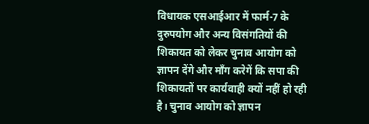विधायक एसआईआर में फार्म-7 के दुरुपयोग और अन्य विसंगतियों की शिकायत को लेकर चुनाव आयोग को ज्ञापन देंगे और माँग करेगें कि सपा की शिकायतों पर कार्यवाही क्यों नहीं हो रही है। चुनाव आयोग को ज्ञापन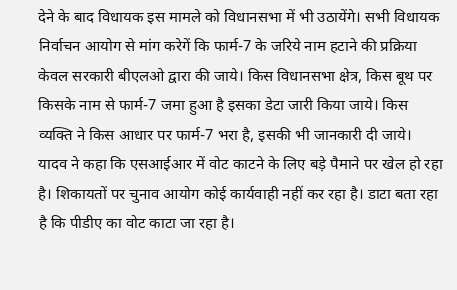देने के बाद विधायक इस मामले को विधानसभा में भी उठायेंगे। सभी विधायक निर्वाचन आयोग से मांग करेगें कि फार्म-7 के जरिये नाम हटाने की प्रक्रिया केवल सरकारी बीएलओ द्वारा की जाये। किस विधानसभा क्षेत्र, किस बूथ पर किसके नाम से फार्म-7 जमा हुआ है इसका डेटा जारी किया जाये। किस व्यक्ति ने किस आधार पर फार्म-7 भरा है, इसकी भी जानकारी दी जाये।
यादव ने कहा कि एसआईआर में वोट काटने के लिए बड़े पैमाने पर खेल हो रहा है। शिकायतों पर चुनाव आयोग कोई कार्यवाही नहीं कर रहा है। डाटा बता रहा है कि पीडीए का वोट काटा जा रहा है।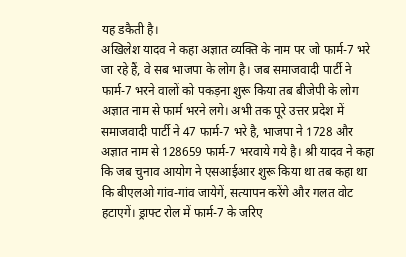यह डकैती है।
अखिलेश यादव ने कहा अज्ञात व्यक्ति के नाम पर जो फार्म-7 भरे जा रहे हैं, वे सब भाजपा के लोग है। जब समाजवादी पार्टी ने फार्म-7 भरने वालों को पकड़ना शुरू किया तब बीजेपी के लोग अज्ञात नाम से फार्म भरने लगे। अभी तक पूरे उत्तर प्रदेश में समाजवादी पार्टी ने 47 फार्म-7 भरे है, भाजपा ने 1728 और अज्ञात नाम से 128659 फार्म-7 भरवाये गये है। श्री यादव ने कहा कि जब चुनाव आयोग ने एसआईआर शुरू किया था तब कहा था कि बीएलओ गांव-गांव जायेगें, सत्यापन करेंगे और गलत वोट हटाएगें। ड्राफ्ट रोल में फार्म-7 के जरिए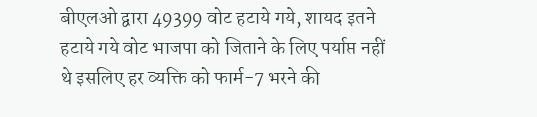बीएलओ द्वारा 49399 वोट हटाये गये, शायद इतने हटाये गये वोट भाजपा को जिताने के लिए पर्याप्त नहीं थे इसलिए हर व्यक्ति को फार्म-7 भरने की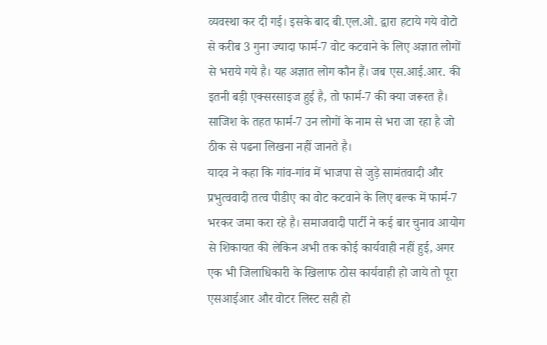व्यवस्था कर दी गई। इसके बाद बी.एल.ओ. द्वारा हटाये गये वोटो से करीब 3 गुना ज्यादा फार्म-7 वोट कटवाने के लिए अज्ञात लोगों से भराये गये है। यह अज्ञात लोग कौन हैं। जब एस.आई.आर. की इतनी बड़ी एक्सरसाइज हुई है, तो फार्म-7 की क्या जरूरत है। साजिश के तहत फार्म-7 उन लोगों के नाम से भरा जा रहा है जो ठीक से पढना लिखना नहीं जानते है।
यादव ने कहा कि गांव-गांव में भाजपा से जुड़े सामंतवादी और प्रभुत्ववादी तत्व पीडीए का वोट कटवाने के लिए बल्क में फार्म-7 भरकर जमा करा रहे है। समाजवादी पार्टी ने कई बार चुनाव आयोग से शिकायत की लेकिन अभी तक कोई कार्यवाही नहीं हुई, अगर एक भी जिलाधिकारी के खिलाफ ठोस कार्यवाही हो जाये तो पूरा एसआईआर और वोटर लिस्ट सही हो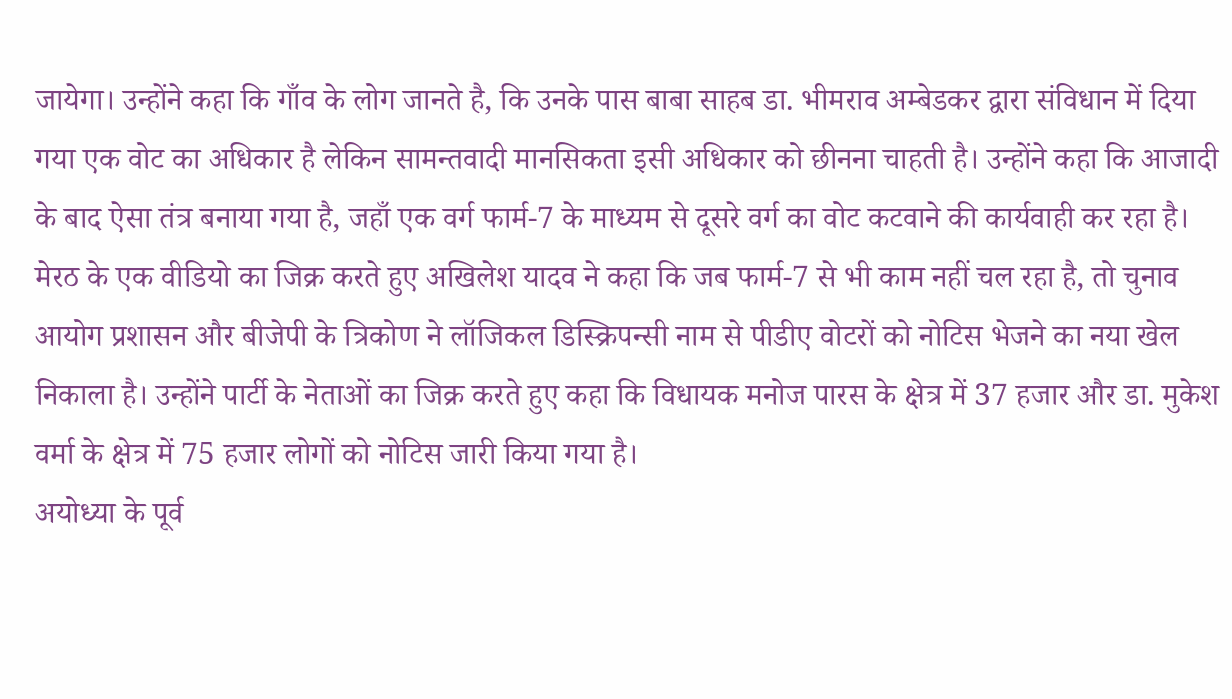जायेगा। उन्होंने कहा कि गाँव के लोग जानते है, कि उनके पास बाबा साहब डा. भीमराव अम्बेडकर द्वारा संविधान में दिया गया एक वोट का अधिकार है लेकिन सामन्तवादी मानसिकता इसी अधिकार को छीनना चाहती है। उन्होंने कहा कि आजादी के बाद ऐसा तंत्र बनाया गया है, जहाँ एक वर्ग फार्म-7 के माध्यम से दूसरे वर्ग का वोट कटवाने की कार्यवाही कर रहा है।
मेरठ के एक वीडियो का जिक्र करते हुए अखिलेश यादव ने कहा कि जब फार्म-7 से भी काम नहीं चल रहा है, तो चुनाव आयोग प्रशासन और बीजेपी के त्रिकोण ने लॉजिकल डिस्क्रिपन्सी नाम से पीडीए वोटरों को नोटिस भेजने का नया खेल निकाला है। उन्होंने पार्टी के नेताओं का जिक्र करते हुए कहा कि विधायक मनोज पारस के क्षेत्र में 37 हजार और डा. मुकेश वर्मा के क्षेत्र में 75 हजार लोगों को नोटिस जारी किया गया है।
अयोध्या के पूर्व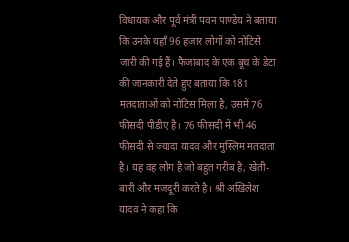विधायक और पूर्व मंत्री पवन पाण्डेय ने बताया कि उनके यहाँ 96 हजार लोगों को नोटिसे जारी की गई हैं। फैजाबाद के एक बूथ के डेटा की जानकारी देते हुए बताया कि 181 मतदाताओं को नोटिस मिला है, उसमें 76 फीसदी पीडीए है। 76 फीसदी में भी 46 फीसदी से ज्यादा यादव और मुस्लिम मतदाता है। यह वह लोग है जो बहुत गरीब है, खेती-बारी और मजदूरी करते है। श्री अखिलेश यादव ने कहा कि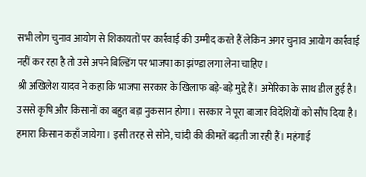सभी लोग चुनाव आयोग से शिकायतों पर कार्रवाई की उम्मीद करते हैं लेकिन अगर चुनाव आयोग कार्रवाई नहीं कर रहा है तो उसे अपने बिल्डिंग पर भाजपा का झंण्डा लगा लेना चाहिए।
श्री अखिलेश यादव ने कहा कि भाजपा सरकार के खिलाफ बड़े-बड़े मुद्दे हैं। अमेरिका के साथ डील हुई है। उससे कृषि और किसानों का बहुत बड़ा नुकसान होगा। सरकार ने पूरा बाजार विदेशियों को सौंप दिया है। हमारा किसान कहाँ जायेगा। इसी तरह से सोने, चांदी की कीमतें बढ़ती जा रही हैं। महंगाई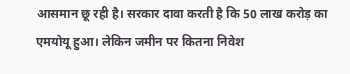आसमान छू रही है। सरकार दावा करती है कि 50 लाख करोड़ का एमयोयू हुआ। लेकिन जमीन पर कितना निवेश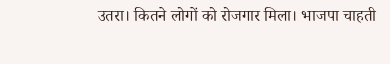उतरा। कितने लोगों को रोजगार मिला। भाजपा चाहती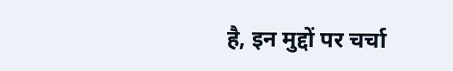है, इन मुद्दों पर चर्चा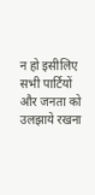न हो इसीलिए सभी पार्टियों और जनता को उलझाये रखना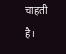चाहती है।